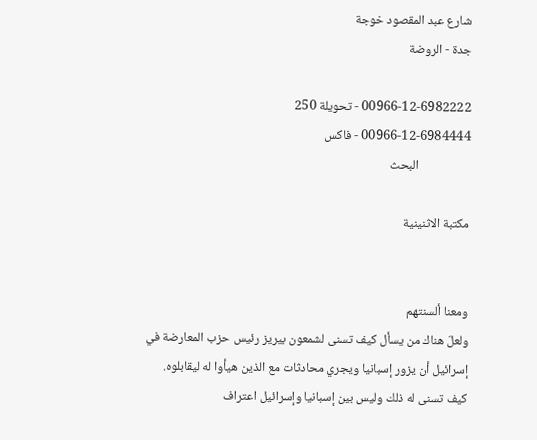شارع عبد المقصود خوجة
جدة - الروضة

00966-12-6982222 - تحويلة 250
00966-12-6984444 - فاكس
                  البحث

مكتبة الاثنينية


ومعنا ألسنتهم
ولعلّ هناك من يسأل كيف تسنى لشمعون بيريز رئيس حزب المعارضة في إسرائيل أن يزور إسبانيا ويجري محادثات مع الذين هيأوا له ليقابلوه.
كيف تسنى له ذلك وليس بين إسبانيا وإسرائيل اعتراف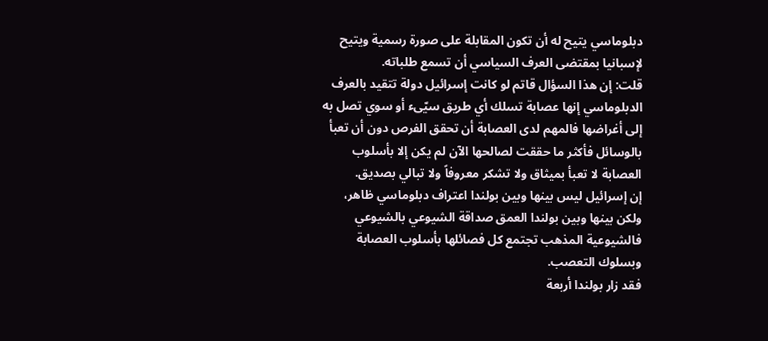دبلوماسي يتيح له أن تكون المقابلة على صورة رسمية ويتيح لإسبانيا بمقتضى العرف السياسي أن تسمع طلباته.
قلت: إن هذا السؤال قاتم لو كانت إسرائيل دولة تتقيد بالعرف الدبلوماسي إنها عصابة تسلك أي طريق سيّىء أو سوي تصل به إلى أغراضها فالمهم لدى العصابة أن تحقق الفرص دون أن تعبأ بالوسائل فأكثر ما حققت لصالحها الآن لم يكن إلا بأسلوب العصابة لا تعبأ بميثاق ولا تشكر معروفاً ولا تبالي بصديق.
إن إسرائيل ليس بينها وبين بولندا اعتراف دبلوماسي ظاهر، ولكن بينها وبين بولندا العمق صداقة الشيوعي بالشيوعي فالشيوعية المذهب تجتمع كل فصائلها بأسلوب العصابة وبسلوك التعصب.
فقد زار بولندا أربعة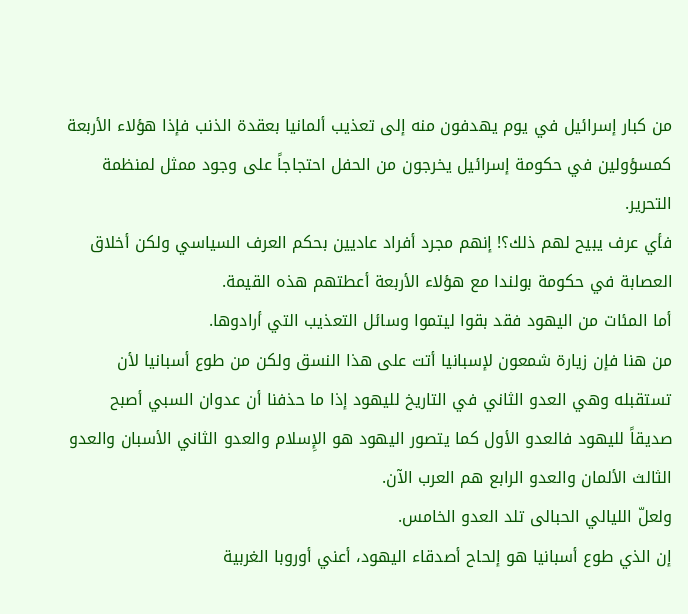من كبار إسرائيل في يوم يهدفون منه إلى تعذيب ألمانيا بعقدة الذنب فإذا هؤلاء الأربعة كمسؤولين في حكومة إسرائيل يخرجون من الحفل احتجاجاً على وجود ممثل لمنظمة التحرير.
فأي عرف يبيح لهم ذلك؟! إنهم مجرد أفراد عاديين بحكم العرف السياسي ولكن أخلاق العصابة في حكومة بولندا مع هؤلاء الأربعة أعطتهم هذه القيمة.
أما المئات من اليهود فقد بقوا ليتموا وسائل التعذيب التي أرادوها.
من هنا فإن زيارة شمعون لإسبانيا أتت على هذا النسق ولكن من طوع أسبانيا لأن تستقبله وهي العدو الثاني في التاريخ لليهود إذا ما حذفنا أن عدوان السبي أصبح صديقاً لليهود فالعدو الأول كما يتصور اليهود هو الإِسلام والعدو الثاني الأسبان والعدو الثالث الألمان والعدو الرابع هم العرب الآن.
ولعلّ الليالي الحبالى تلد العدو الخامس.
إن الذي طوع أسبانيا هو إلحاح أصدقاء اليهود، أعني أوروبا الغربية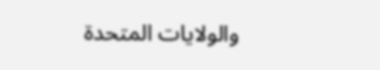والولايات المتحدة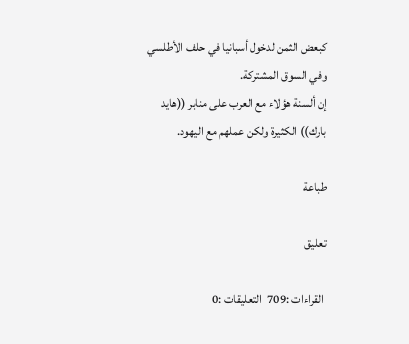كبعض الثمن لدخول أسبانيا في حلف الأطلسي وفي السوق المشتركة.
إن ألسنة هؤلاء مع العرب على منابر ((هايد بارك)) الكثيرة ولكن عملهم مع اليهود.

طباعة

تعليق

 القراءات :709  التعليقات :0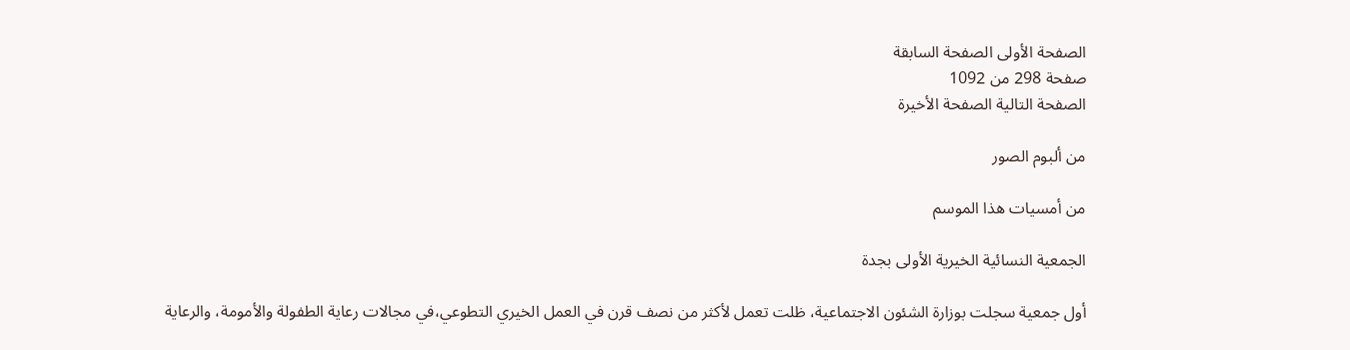الصفحة الأولى الصفحة السابقة
صفحة 298 من 1092
الصفحة التالية الصفحة الأخيرة

من ألبوم الصور

من أمسيات هذا الموسم

الجمعية النسائية الخيرية الأولى بجدة

أول جمعية سجلت بوزارة الشئون الاجتماعية، ظلت تعمل لأكثر من نصف قرن في العمل الخيري التطوعي،في مجالات رعاية الطفولة والأمومة، والرعاية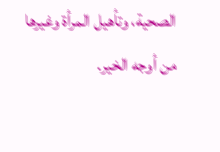الصحية، وتأهيل المرأة وغيرها من أوجه الخير.